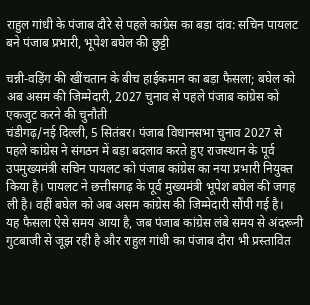राहुल गांधी के पंजाब दौरे से पहले कांग्रेस का बड़ा दांव: सचिन पायलट बने पंजाब प्रभारी, भूपेश बघेल की छुट्टी

चन्नी-वड़िंग की खींचतान के बीच हाईकमान का बड़ा फैसला; बघेल को अब असम की जिम्मेदारी, 2027 चुनाव से पहले पंजाब कांग्रेस को एकजुट करने की चुनौती
चंडीगढ़/नई दिल्ली, 5 सितंबर। पंजाब विधानसभा चुनाव 2027 से पहले कांग्रेस ने संगठन में बड़ा बदलाव करते हुए राजस्थान के पूर्व उपमुख्यमंत्री सचिन पायलट को पंजाब कांग्रेस का नया प्रभारी नियुक्त किया है। पायलट ने छत्तीसगढ़ के पूर्व मुख्यमंत्री भूपेश बघेल की जगह ली है। वहीं बघेल को अब असम कांग्रेस की जिम्मेदारी सौंपी गई है।
यह फैसला ऐसे समय आया है, जब पंजाब कांग्रेस लंबे समय से अंदरूनी गुटबाजी से जूझ रही है और राहुल गांधी का पंजाब दौरा भी प्रस्तावित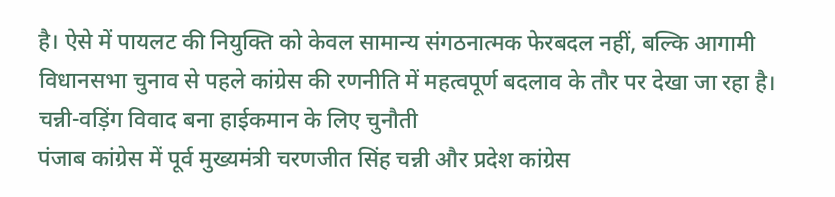है। ऐसे में पायलट की नियुक्ति को केवल सामान्य संगठनात्मक फेरबदल नहीं, बल्कि आगामी विधानसभा चुनाव से पहले कांग्रेस की रणनीति में महत्वपूर्ण बदलाव के तौर पर देखा जा रहा है।
चन्नी-वड़िंग विवाद बना हाईकमान के लिए चुनौती
पंजाब कांग्रेस में पूर्व मुख्यमंत्री चरणजीत सिंह चन्नी और प्रदेश कांग्रेस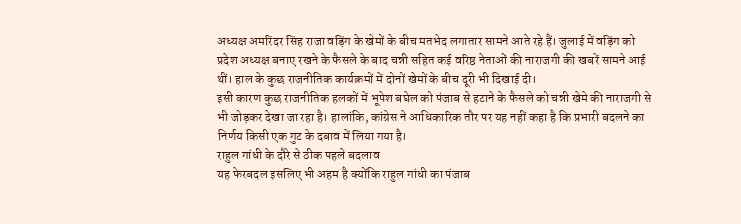अध्यक्ष अमरिंदर सिंह राजा वड़िंग के खेमों के बीच मतभेद लगातार सामने आते रहे हैं। जुलाई में वड़िंग को प्रदेश अध्यक्ष बनाए रखने के फैसले के बाद चन्नी सहित कई वरिष्ठ नेताओं की नाराजगी की खबरें सामने आई थीं। हाल के कुछ राजनीतिक कार्यक्रमों में दोनों खेमों के बीच दूरी भी दिखाई दी।
इसी कारण कुछ राजनीतिक हलकों में भूपेश बघेल को पंजाब से हटाने के फैसले को चन्नी खेमे की नाराजगी से भी जोड़कर देखा जा रहा है। हालांकि, कांग्रेस ने आधिकारिक तौर पर यह नहीं कहा है कि प्रभारी बदलने का निर्णय किसी एक गुट के दबाव में लिया गया है।
राहुल गांधी के दौरे से ठीक पहले बदलाव
यह फेरबदल इसलिए भी अहम है क्योंकि राहुल गांधी का पंजाब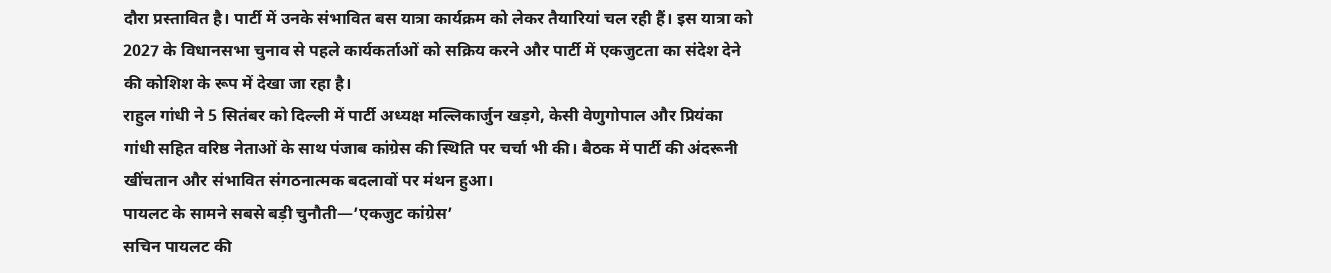दौरा प्रस्तावित है। पार्टी में उनके संभावित बस यात्रा कार्यक्रम को लेकर तैयारियां चल रही हैं। इस यात्रा को 2027 के विधानसभा चुनाव से पहले कार्यकर्ताओं को सक्रिय करने और पार्टी में एकजुटता का संदेश देने की कोशिश के रूप में देखा जा रहा है।
राहुल गांधी ने 5 सितंबर को दिल्ली में पार्टी अध्यक्ष मल्लिकार्जुन खड़गे, केसी वेणुगोपाल और प्रियंका गांधी सहित वरिष्ठ नेताओं के साथ पंजाब कांग्रेस की स्थिति पर चर्चा भी की। बैठक में पार्टी की अंदरूनी खींचतान और संभावित संगठनात्मक बदलावों पर मंथन हुआ।
पायलट के सामने सबसे बड़ी चुनौती—’एकजुट कांग्रेस’
सचिन पायलट की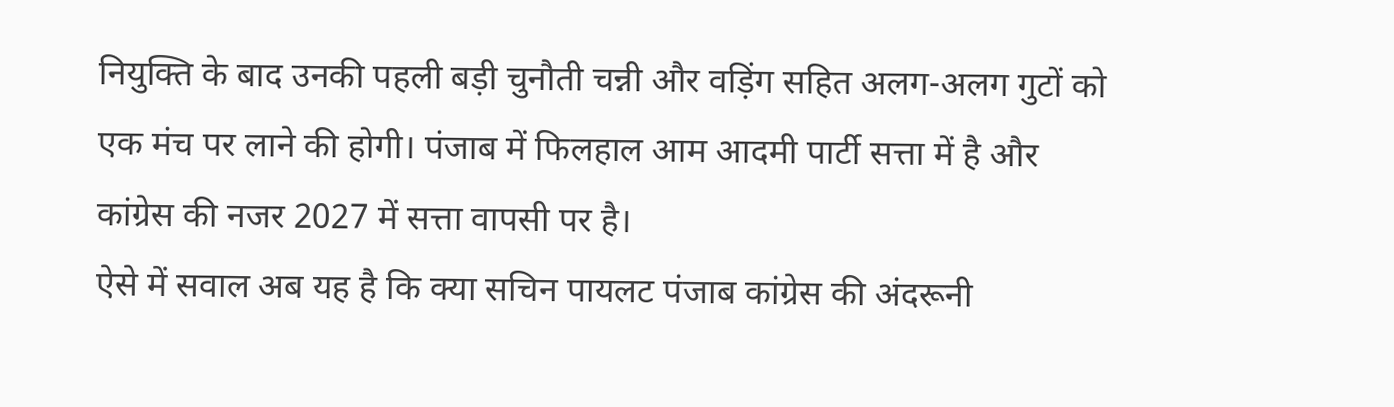नियुक्ति के बाद उनकी पहली बड़ी चुनौती चन्नी और वड़िंग सहित अलग-अलग गुटों को एक मंच पर लाने की होगी। पंजाब में फिलहाल आम आदमी पार्टी सत्ता में है और कांग्रेस की नजर 2027 में सत्ता वापसी पर है।
ऐसे में सवाल अब यह है कि क्या सचिन पायलट पंजाब कांग्रेस की अंदरूनी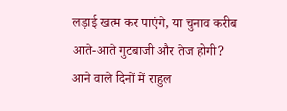लड़ाई खत्म कर पाएंगे, या चुनाव करीब आते-आते गुटबाजी और तेज होगी? आने वाले दिनों में राहुल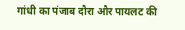गांधी का पंजाब दौरा और पायलट की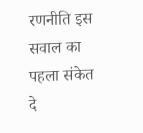रणनीति इस सवाल का पहला संकेत दे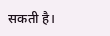सकती है।